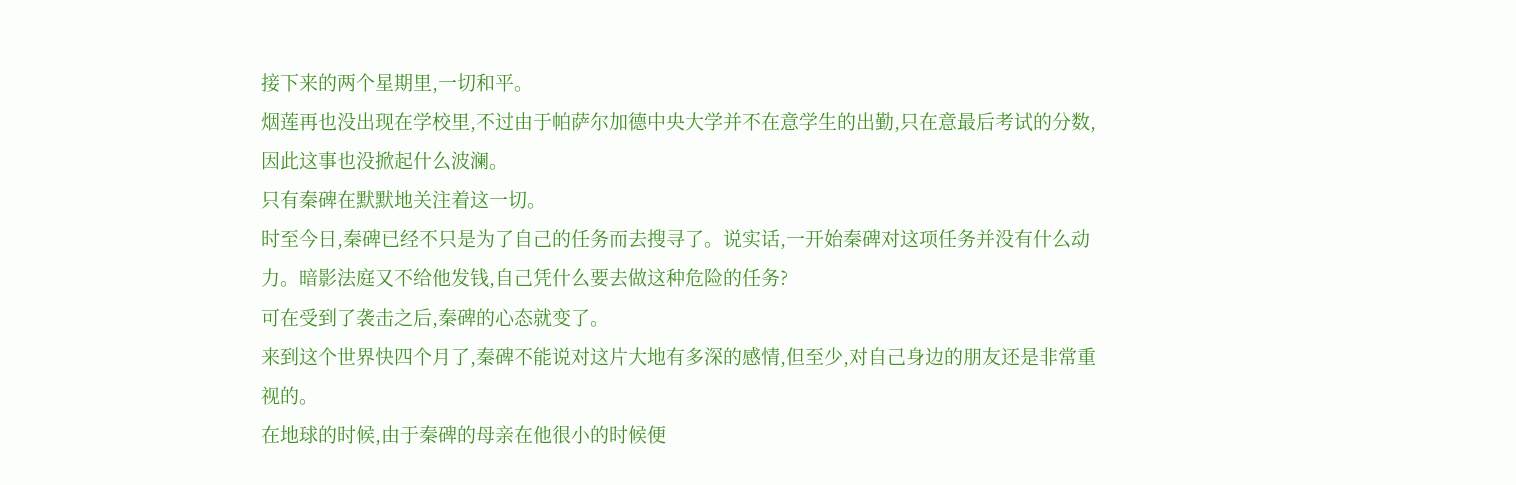接下来的两个星期里,一切和平。
烟莲再也没出现在学校里,不过由于帕萨尔加德中央大学并不在意学生的出勤,只在意最后考试的分数,因此这事也没掀起什么波澜。
只有秦碑在默默地关注着这一切。
时至今日,秦碑已经不只是为了自己的任务而去搜寻了。说实话,一开始秦碑对这项任务并没有什么动力。暗影法庭又不给他发钱,自己凭什么要去做这种危险的任务?
可在受到了袭击之后,秦碑的心态就变了。
来到这个世界快四个月了,秦碑不能说对这片大地有多深的感情,但至少,对自己身边的朋友还是非常重视的。
在地球的时候,由于秦碑的母亲在他很小的时候便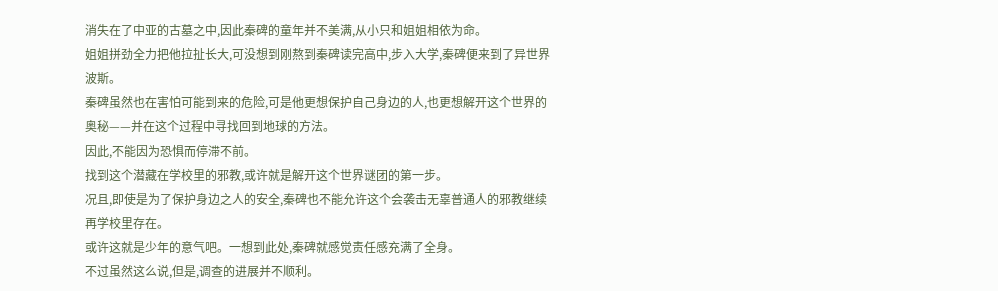消失在了中亚的古墓之中,因此秦碑的童年并不美满,从小只和姐姐相依为命。
姐姐拼劲全力把他拉扯长大,可没想到刚熬到秦碑读完高中,步入大学,秦碑便来到了异世界波斯。
秦碑虽然也在害怕可能到来的危险,可是他更想保护自己身边的人,也更想解开这个世界的奥秘——并在这个过程中寻找回到地球的方法。
因此,不能因为恐惧而停滞不前。
找到这个潜藏在学校里的邪教,或许就是解开这个世界谜团的第一步。
况且,即使是为了保护身边之人的安全,秦碑也不能允许这个会袭击无辜普通人的邪教继续再学校里存在。
或许这就是少年的意气吧。一想到此处,秦碑就感觉责任感充满了全身。
不过虽然这么说,但是,调查的进展并不顺利。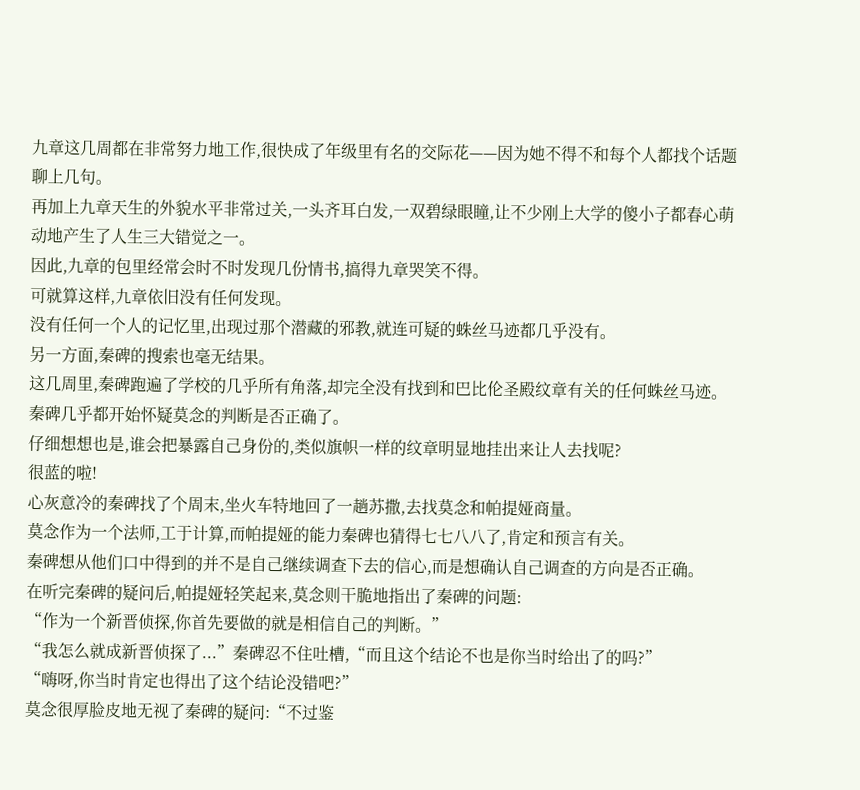九章这几周都在非常努力地工作,很快成了年级里有名的交际花——因为她不得不和每个人都找个话题聊上几句。
再加上九章天生的外貌水平非常过关,一头齐耳白发,一双碧绿眼瞳,让不少刚上大学的傻小子都春心萌动地产生了人生三大错觉之一。
因此,九章的包里经常会时不时发现几份情书,搞得九章哭笑不得。
可就算这样,九章依旧没有任何发现。
没有任何一个人的记忆里,出现过那个潜藏的邪教,就连可疑的蛛丝马迹都几乎没有。
另一方面,秦碑的搜索也毫无结果。
这几周里,秦碑跑遍了学校的几乎所有角落,却完全没有找到和巴比伦圣殿纹章有关的任何蛛丝马迹。
秦碑几乎都开始怀疑莫念的判断是否正确了。
仔细想想也是,谁会把暴露自己身份的,类似旗帜一样的纹章明显地挂出来让人去找呢?
很蓝的啦!
心灰意冷的秦碑找了个周末,坐火车特地回了一趟苏撒,去找莫念和帕提娅商量。
莫念作为一个法师,工于计算,而帕提娅的能力秦碑也猜得七七八八了,肯定和预言有关。
秦碑想从他们口中得到的并不是自己继续调查下去的信心,而是想确认自己调查的方向是否正确。
在听完秦碑的疑问后,帕提娅轻笑起来,莫念则干脆地指出了秦碑的问题:
“作为一个新晋侦探,你首先要做的就是相信自己的判断。”
“我怎么就成新晋侦探了...”秦碑忍不住吐槽,“而且这个结论不也是你当时给出了的吗?”
“嗨呀,你当时肯定也得出了这个结论没错吧?”
莫念很厚脸皮地无视了秦碑的疑问:“不过鉴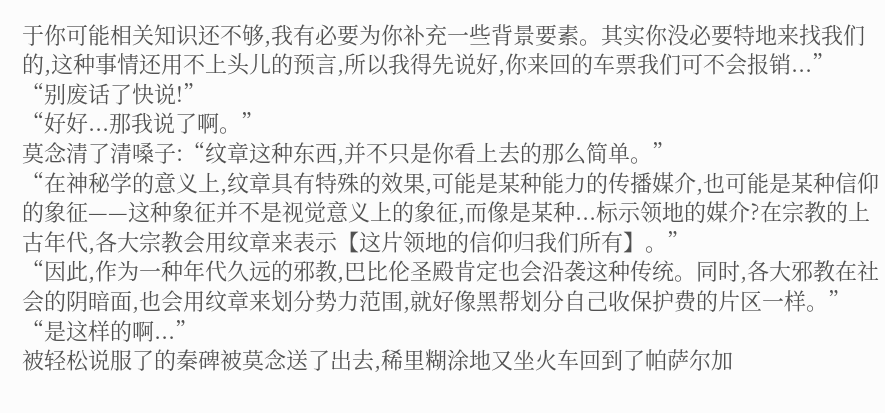于你可能相关知识还不够,我有必要为你补充一些背景要素。其实你没必要特地来找我们的,这种事情还用不上头儿的预言,所以我得先说好,你来回的车票我们可不会报销...”
“别废话了快说!”
“好好...那我说了啊。”
莫念清了清嗓子:“纹章这种东西,并不只是你看上去的那么简单。”
“在神秘学的意义上,纹章具有特殊的效果,可能是某种能力的传播媒介,也可能是某种信仰的象征——这种象征并不是视觉意义上的象征,而像是某种...标示领地的媒介?在宗教的上古年代,各大宗教会用纹章来表示【这片领地的信仰归我们所有】。”
“因此,作为一种年代久远的邪教,巴比伦圣殿肯定也会沿袭这种传统。同时,各大邪教在社会的阴暗面,也会用纹章来划分势力范围,就好像黑帮划分自己收保护费的片区一样。”
“是这样的啊...”
被轻松说服了的秦碑被莫念送了出去,稀里糊涂地又坐火车回到了帕萨尔加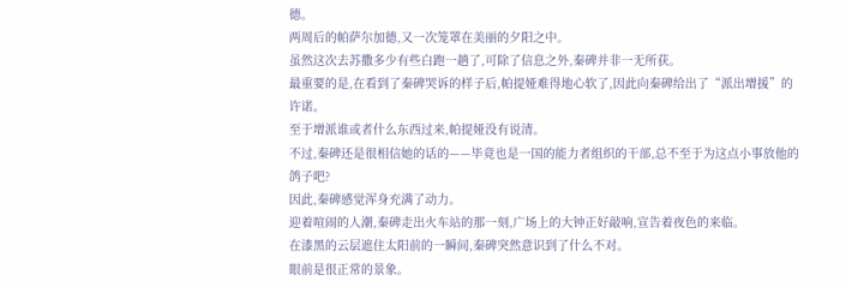德。
两周后的帕萨尔加德,又一次笼罩在美丽的夕阳之中。
虽然这次去苏撒多少有些白跑一趟了,可除了信息之外,秦碑并非一无所获。
最重要的是,在看到了秦碑哭诉的样子后,帕提娅难得地心软了,因此向秦碑给出了“派出增援”的许诺。
至于增派谁或者什么东西过来,帕提娅没有说清。
不过,秦碑还是很相信她的话的——毕竟也是一国的能力者组织的干部,总不至于为这点小事放他的鸽子吧?
因此,秦碑感觉浑身充满了动力。
迎着喧闹的人潮,秦碑走出火车站的那一刻,广场上的大钟正好敲响,宣告着夜色的来临。
在漆黑的云层遮住太阳前的一瞬间,秦碑突然意识到了什么不对。
眼前是很正常的景象。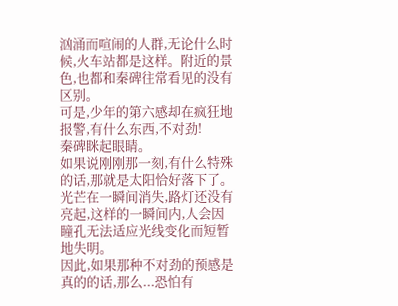汹涌而喧闹的人群,无论什么时候,火车站都是这样。附近的景色,也都和秦碑往常看见的没有区别。
可是,少年的第六感却在疯狂地报警,有什么东西,不对劲!
秦碑眯起眼睛。
如果说刚刚那一刻,有什么特殊的话,那就是太阳恰好落下了。
光芒在一瞬间消失,路灯还没有亮起,这样的一瞬间内,人会因瞳孔无法适应光线变化而短暂地失明。
因此,如果那种不对劲的预感是真的的话,那么...恐怕有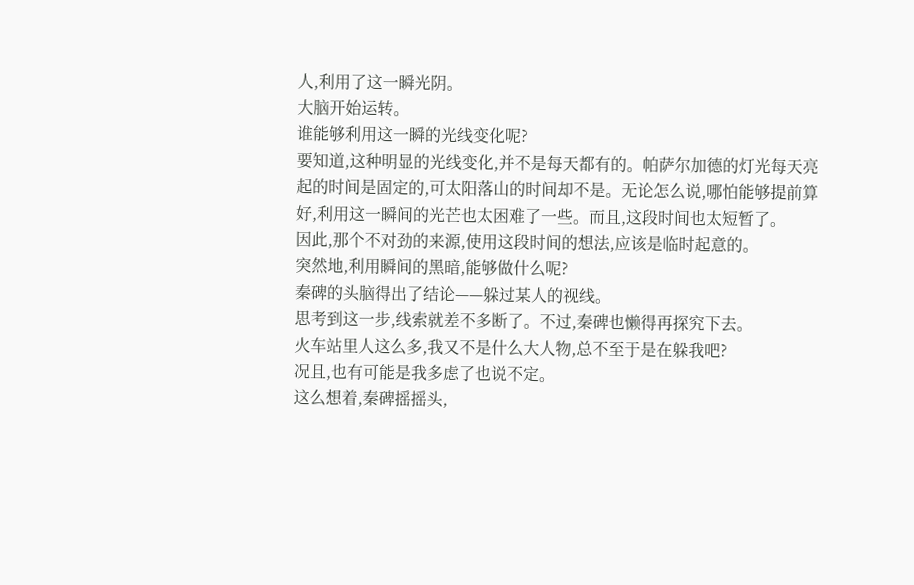人,利用了这一瞬光阴。
大脑开始运转。
谁能够利用这一瞬的光线变化呢?
要知道,这种明显的光线变化,并不是每天都有的。帕萨尔加德的灯光每天亮起的时间是固定的,可太阳落山的时间却不是。无论怎么说,哪怕能够提前算好,利用这一瞬间的光芒也太困难了一些。而且,这段时间也太短暂了。
因此,那个不对劲的来源,使用这段时间的想法,应该是临时起意的。
突然地,利用瞬间的黑暗,能够做什么呢?
秦碑的头脑得出了结论——躲过某人的视线。
思考到这一步,线索就差不多断了。不过,秦碑也懒得再探究下去。
火车站里人这么多,我又不是什么大人物,总不至于是在躲我吧?
况且,也有可能是我多虑了也说不定。
这么想着,秦碑摇摇头,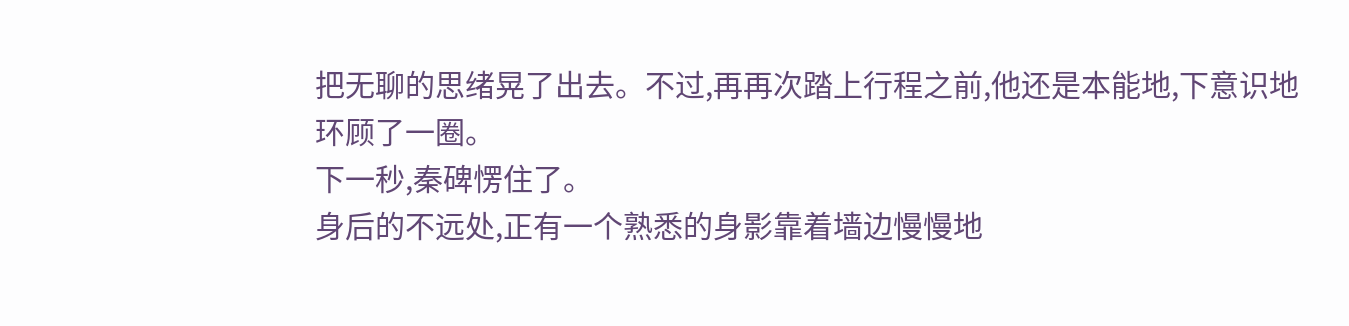把无聊的思绪晃了出去。不过,再再次踏上行程之前,他还是本能地,下意识地环顾了一圈。
下一秒,秦碑愣住了。
身后的不远处,正有一个熟悉的身影靠着墙边慢慢地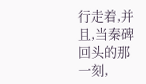行走着,并且,当秦碑回头的那一刻,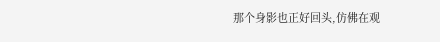那个身影也正好回头,仿佛在观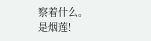察着什么。
是烟莲!